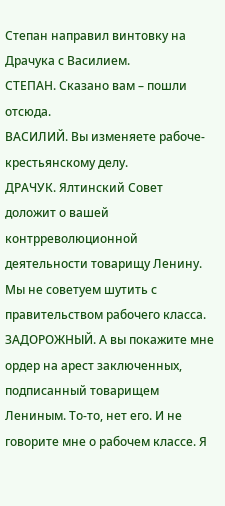Степан направил винтовку на Драчука с Василием.
СТЕПАН. Сказано вам – пошли отсюда.
ВАСИЛИЙ. Вы изменяете рабоче-крестьянскому делу.
ДРАЧУК. Ялтинский Совет доложит о вашей контрреволюционной деятельности товарищу Ленину. Мы не советуем шутить с правительством рабочего класса.
ЗАДОРОЖНЫЙ. А вы покажите мне ордер на арест заключенных, подписанный товарищем Лениным. То-то, нет его. И не говорите мне о рабочем классе. Я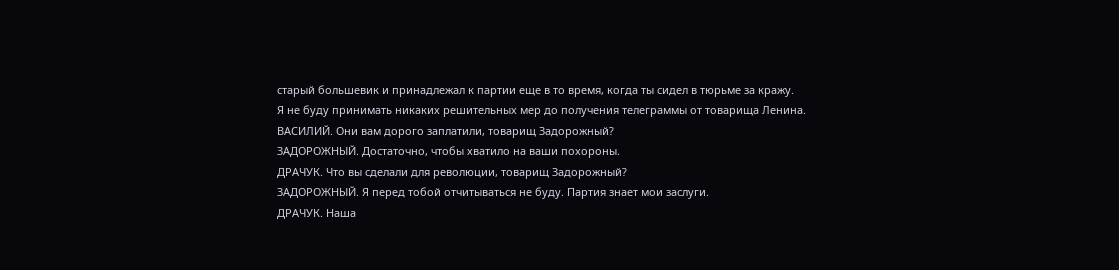старый большевик и принадлежал к партии еще в то время, когда ты сидел в тюрьме за кражу.
Я не буду принимать никаких решительных мер до получения телеграммы от товарища Ленина.
ВАСИЛИЙ. Они вам дорого заплатили, товарищ Задорожный?
ЗАДОРОЖНЫЙ. Достаточно, чтобы хватило на ваши похороны.
ДРАЧУК. Что вы сделали для революции, товарищ Задорожный?
ЗАДОРОЖНЫЙ. Я перед тобой отчитываться не буду. Партия знает мои заслуги.
ДРАЧУК. Наша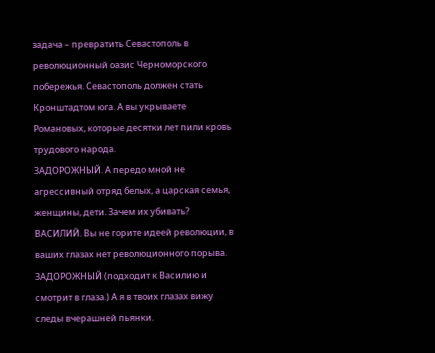задача – превратить Севастополь в революционный оазис Черноморского побережья. Севастополь должен стать Кронштадтом юга. А вы укрываете Романовых, которые десятки лет пили кровь трудового народа.
ЗАДОРОЖНЫЙ. А передо мной не агрессивный отряд белых, а царская семья, женщины, дети. Зачем их убивать?
ВАСИЛИЙ. Вы не горите идеей революции, в ваших глазах нет революционного порыва.
ЗАДОРОЖНЫЙ (подходит к Василию и смотрит в глаза.) А я в твоих глазах вижу следы вчерашней пьянки.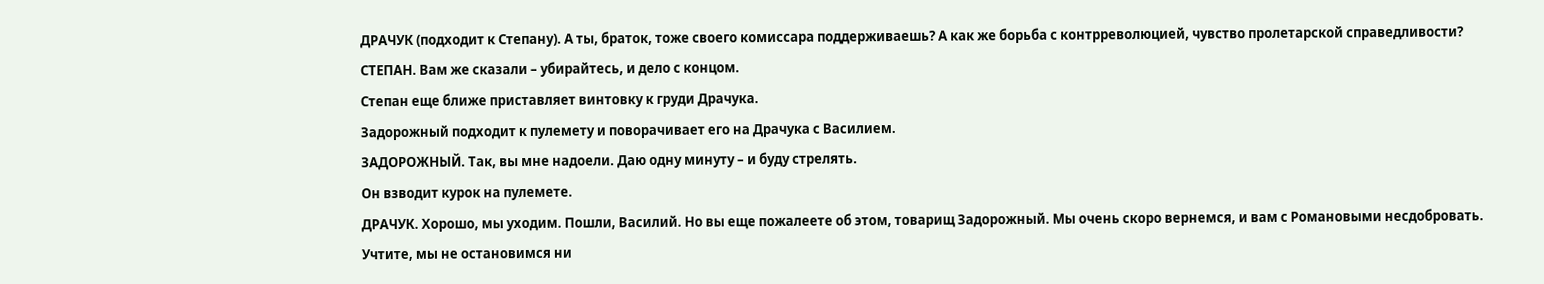ДРАЧУК (подходит к Степану). А ты, браток, тоже своего комиссара поддерживаешь? А как же борьба с контрреволюцией, чувство пролетарской справедливости?
СТЕПАН. Вам же сказали – убирайтесь, и дело с концом.
Степан еще ближе приставляет винтовку к груди Драчука.
Задорожный подходит к пулемету и поворачивает его на Драчука с Василием.
ЗАДОРОЖНЫЙ. Так, вы мне надоели. Даю одну минуту – и буду стрелять.
Он взводит курок на пулемете.
ДРАЧУК. Хорошо, мы уходим. Пошли, Василий. Но вы еще пожалеете об этом, товарищ Задорожный. Мы очень скоро вернемся, и вам с Романовыми несдобровать. Учтите, мы не остановимся ни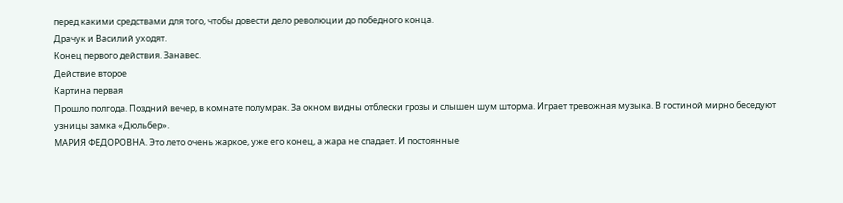перед какими средствами для того, чтобы довести дело революции до победного конца.
Драчук и Василий уходят.
Конец первого действия. Занавес.
Действие второе
Картина первая
Прошло полгода. Поздний вечер, в комнате полумрак. За окном видны отблески грозы и слышен шум шторма. Играет тревожная музыка. В гостиной мирно беседуют узницы замка «Дюльбер».
МАРИЯ ФЕДОРОВНА. Это лето очень жаркое, уже его конец, а жара не спадает. И постоянные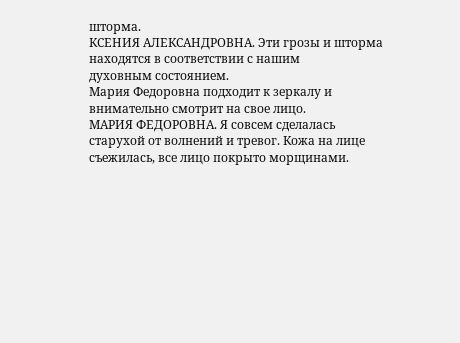шторма.
КСЕНИЯ АЛЕКСАНДРОВНА. Эти грозы и шторма находятся в соответствии с нашим
духовным состоянием.
Мария Федоровна подходит к зеркалу и внимательно смотрит на свое лицо.
МАРИЯ ФЕДОРОВНА. Я совсем сделалась старухой от волнений и тревог. Кожа на лице съежилась, все лицо покрыто морщинами.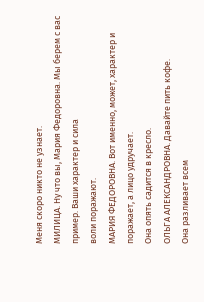Меня скоро никто не узнает.
МИЛИЦА. Ну что вы, Мария Федоровна. Мы берем с вас пример. Ваши характер и сила
воли поражают.
МАРИЯ ФЕДОРОВНА. Вот именно, может, характер и поражает, а лицо удручает.
Она опять садится в кресло.
ОЛЬГА АЛЕКСАНДРОВНА. Давайте пить кофе.
Она разливает всем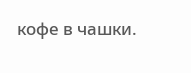кофе в чашки.